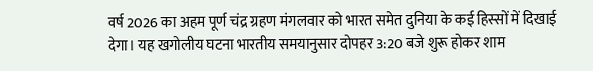वर्ष 2026 का अहम पूर्ण चंद्र ग्रहण मंगलवार को भारत समेत दुनिया के कई हिस्सों में दिखाई देगा। यह खगोलीय घटना भारतीय समयानुसार दोपहर 3:20 बजे शुरू होकर शाम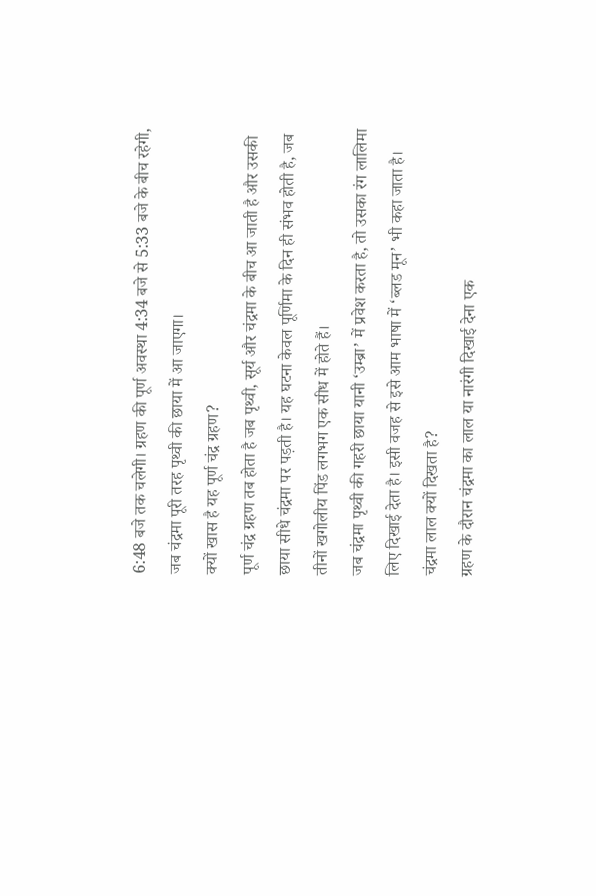6:48 बजे तक चलेगी। ग्रहण की पूर्ण अवस्था 4:34 बजे से 5:33 बजे के बीच रहेगी, जब चंद्रमा पूरी तरह पृथ्वी की छाया में आ जाएगा।
क्यों खास है यह पूर्ण चंद्र ग्रहण?
पूर्ण चंद्र ग्रहण तब होता है जब पृथ्वी, सूर्य और चंद्रमा के बीच आ जाती है और उसकी छाया सीधे चंद्रमा पर पड़ती है। यह घटना केवल पूर्णिमा के दिन ही संभव होती है, जब तीनों खगोलीय पिंड लगभग एक सीध में होते हैं।
जब चंद्रमा पृथ्वी की गहरी छाया यानी ‘उम्ब्रा’ में प्रवेश करता है, तो उसका रंग लालिमा लिए दिखाई देता है। इसी वजह से इसे आम भाषा में ‘ब्लड मून’ भी कहा जाता है।
चंद्रमा लाल क्यों दिखता है?
ग्रहण के दौरान चंद्रमा का लाल या नारंगी दिखाई देना एक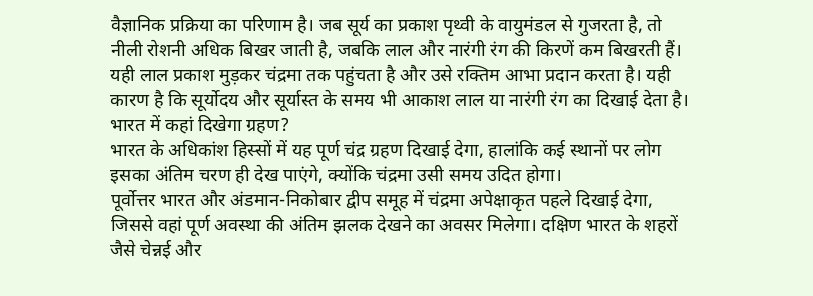वैज्ञानिक प्रक्रिया का परिणाम है। जब सूर्य का प्रकाश पृथ्वी के वायुमंडल से गुजरता है, तो नीली रोशनी अधिक बिखर जाती है, जबकि लाल और नारंगी रंग की किरणें कम बिखरती हैं। यही लाल प्रकाश मुड़कर चंद्रमा तक पहुंचता है और उसे रक्तिम आभा प्रदान करता है। यही कारण है कि सूर्योदय और सूर्यास्त के समय भी आकाश लाल या नारंगी रंग का दिखाई देता है।
भारत में कहां दिखेगा ग्रहण?
भारत के अधिकांश हिस्सों में यह पूर्ण चंद्र ग्रहण दिखाई देगा, हालांकि कई स्थानों पर लोग इसका अंतिम चरण ही देख पाएंगे, क्योंकि चंद्रमा उसी समय उदित होगा।
पूर्वोत्तर भारत और अंडमान-निकोबार द्वीप समूह में चंद्रमा अपेक्षाकृत पहले दिखाई देगा, जिससे वहां पूर्ण अवस्था की अंतिम झलक देखने का अवसर मिलेगा। दक्षिण भारत के शहरों जैसे चेन्नई और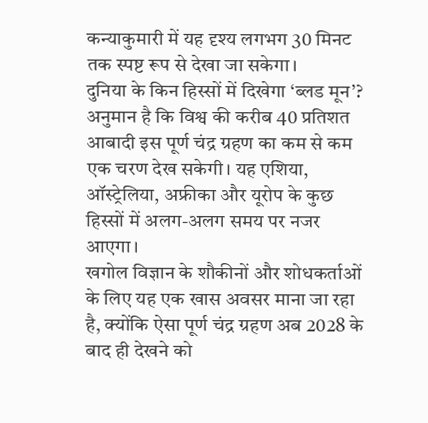कन्याकुमारी में यह दृश्य लगभग 30 मिनट तक स्पष्ट रूप से देखा जा सकेगा।
दुनिया के किन हिस्सों में दिखेगा ‘ब्लड मून’?
अनुमान है कि विश्व की करीब 40 प्रतिशत आबादी इस पूर्ण चंद्र ग्रहण का कम से कम एक चरण देख सकेगी। यह एशिया, ऑस्ट्रेलिया, अफ्रीका और यूरोप के कुछ हिस्सों में अलग-अलग समय पर नजर आएगा।
खगोल विज्ञान के शौकीनों और शोधकर्ताओं के लिए यह एक खास अवसर माना जा रहा है, क्योंकि ऐसा पूर्ण चंद्र ग्रहण अब 2028 के बाद ही देखने को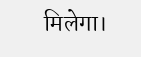मिलेगा।